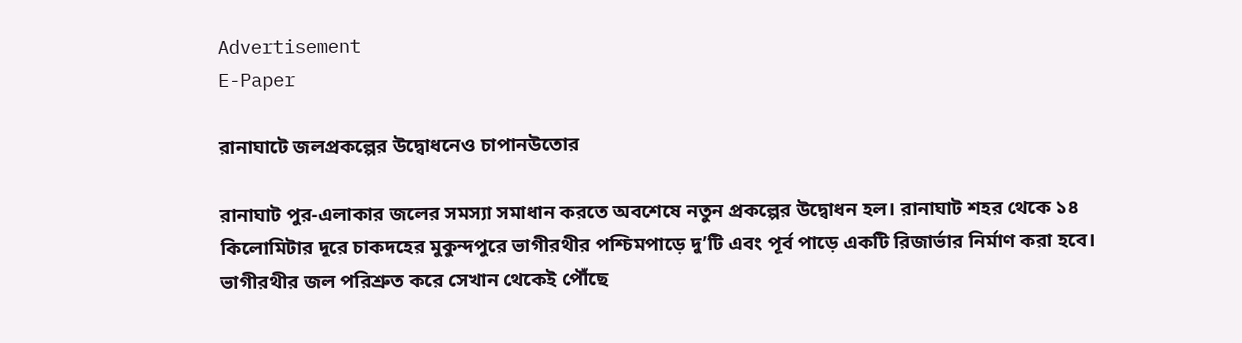Advertisement
E-Paper

রানাঘাটে জলপ্রকল্পের উদ্বোধনেও চাপানউতোর

রানাঘাট পুর-এলাকার জলের সমস্যা সমাধান করতে অবশেষে নতুন প্রকল্পের উদ্বোধন হল। রানাঘাট শহর থেকে ১৪ কিলোমিটার দূরে চাকদহের মুকুন্দপুরে ভাগীরথীর পশ্চিমপাড়ে দু’টি এবং পূর্ব পাড়ে একটি রিজার্ভার নির্মাণ করা হবে। ভাগীরথীর জল পরিশ্রুত করে সেখান থেকেই পৌঁছে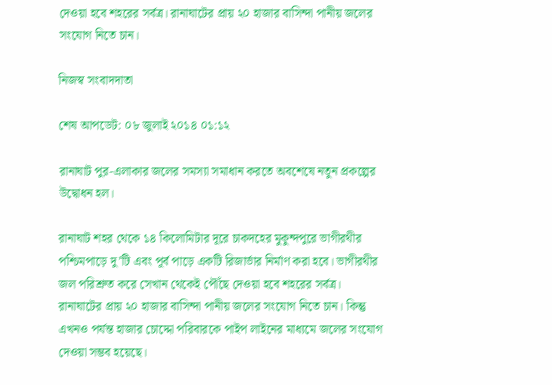দেওয়া হবে শহরের সর্বত্র। রানাঘাটের প্রায় ২০ হাজার বাসিন্দা পানীয় জলের সংযোগ নিতে চান।

নিজস্ব সংবাদদাতা

শেষ আপডেট: ০৮ জুলাই ২০১৪ ০১:১২

রানাঘাট পুর-এলাকার জলের সমস্যা সমাধান করতে অবশেষে নতুন প্রকল্পের উদ্বোধন হল।

রানাঘাট শহর থেকে ১৪ কিলোমিটার দূরে চাকদহের মুকুন্দপুরে ভাগীরথীর পশ্চিমপাড়ে দু’টি এবং পূর্ব পাড়ে একটি রিজার্ভার নির্মাণ করা হবে। ভাগীরথীর জল পরিশ্রুত করে সেখান থেকেই পৌঁছে দেওয়া হবে শহরের সর্বত্র। রানাঘাটের প্রায় ২০ হাজার বাসিন্দা পানীয় জলের সংযোগ নিতে চান। কিন্তু এখনও পর্যন্ত হাজার চোদ্দো পরিবারকে পাইপ লাইনের মাধ্যমে জলের সংযোগ দেওয়া সম্ভব হয়েছে।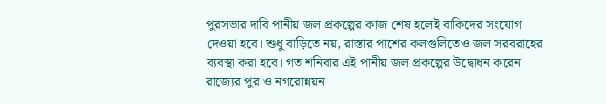পুরসভার দাবি পানীয় জল প্রকল্পের কাজ শেষ হলেই বাকিদের সংযোগ দেওয়া হবে। শুধু বাড়িতে নয়, রাস্তার পাশের কলগুলিতেও জল সরবরাহের ব্যবস্থা করা হবে। গত শনিবার এই পানীয় জল প্রকল্পের উদ্বোধন করেন রাজ্যের পুর ও নগরোন্নয়ন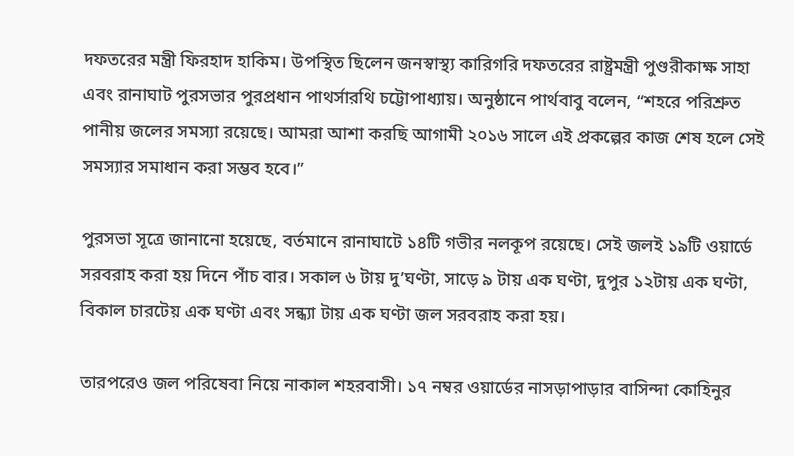দফতরের মন্ত্রী ফিরহাদ হাকিম। উপস্থিত ছিলেন জনস্বাস্থ্য কারিগরি দফতরের রাষ্ট্রমন্ত্রী পুণ্ডরীকাক্ষ সাহা এবং রানাঘাট পুরসভার পুরপ্রধান পাথর্সারথি চট্টোপাধ্যায়। অনুষ্ঠানে পার্থবাবু বলেন, “শহরে পরিশ্রুত পানীয় জলের সমস্যা রয়েছে। আমরা আশা করছি আগামী ২০১৬ সালে এই প্রকল্পের কাজ শেষ হলে সেই সমস্যার সমাধান করা সম্ভব হবে।”

পুরসভা সূত্রে জানানো হয়েছে, বর্তমানে রানাঘাটে ১৪টি গভীর নলকূপ রয়েছে। সেই জলই ১৯টি ওয়ার্ডে সরবরাহ করা হয় দিনে পাঁচ বার। সকাল ৬ টায় দু’ঘণ্টা, সাড়ে ৯ টায় এক ঘণ্টা, দুপুর ১২টায় এক ঘণ্টা, বিকাল চারটেয় এক ঘণ্টা এবং সন্ধ্যা টায় এক ঘণ্টা জল সরবরাহ করা হয়।

তারপরেও জল পরিষেবা নিয়ে নাকাল শহরবাসী। ১৭ নম্বর ওয়ার্ডের নাসড়াপাড়ার বাসিন্দা কোহিনুর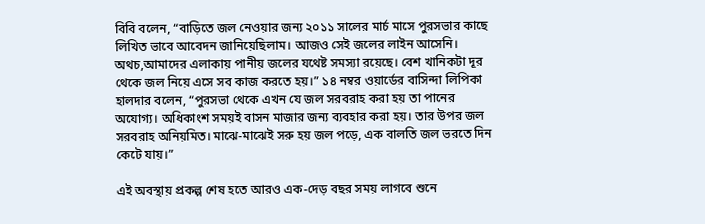বিবি বলেন, “বাড়িতে জল নেওয়ার জন্য ২০১১ সালের মার্চ মাসে পুরসভার কাছে লিখিত ভাবে আবেদন জানিয়েছিলাম। আজও সেই জলের লাইন আসেনি। অথচ,আমাদের এলাকায় পানীয় জলের যথেষ্ট সমস্যা রয়েছে। বেশ খানিকটা দূর থেকে জল নিয়ে এসে সব কাজ করতে হয়।” ১৪ নম্বর ওয়ার্ডের বাসিন্দা লিপিকা হালদার বলেন, “পুরসভা থেকে এখন যে জল সরবরাহ করা হয় তা পানের অযোগ্য। অধিকাংশ সময়ই বাসন মাজার জন্য ব্যবহার করা হয়। তার উপর জল সরবরাহ অনিয়মিত। মাঝে-মাঝেই সরু হয় জল পড়ে, এক বালতি জল ভরতে দিন কেটে যায়।”

এই অবস্থায় প্রকল্প শেষ হতে আরও এক-দেড় বছর সময় লাগবে শুনে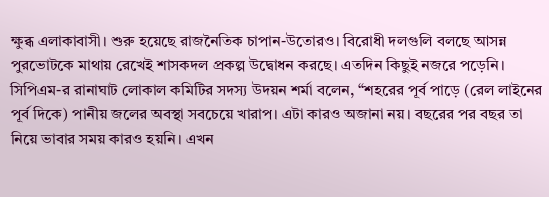ক্ষুব্ধ এলাকাবাসী। শুরু হয়েছে রাজনৈতিক চাপান-উতোরও। বিরোধী দলগুলি বলছে আসন্ন পুরভোটকে মাথায় রেখেই শাসকদল প্রকল্প উদ্বোধন করছে। এতদিন কিছুই নজরে পড়েনি। সিপিএম-র রানাঘাট লোকাল কমিটির সদস্য উদয়ন শর্মা বলেন, “শহরের পূর্ব পাড়ে (রেল লাইনের পূর্ব দিকে) পানীয় জলের অবস্থা সবচেয়ে খারাপ। এটা কারও অজানা নয়। বছরের পর বছর তা নিয়ে ভাবার সময় কারও হয়নি। এখন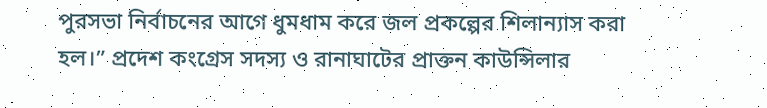পুরসভা নির্বাচনের আগে ধুমধাম করে জল প্রকল্পের শিলান্যাস করা হল।” প্রদেশ কংগ্রেস সদস্য ও রানাঘাটের প্রাক্তন কাউন্সিলার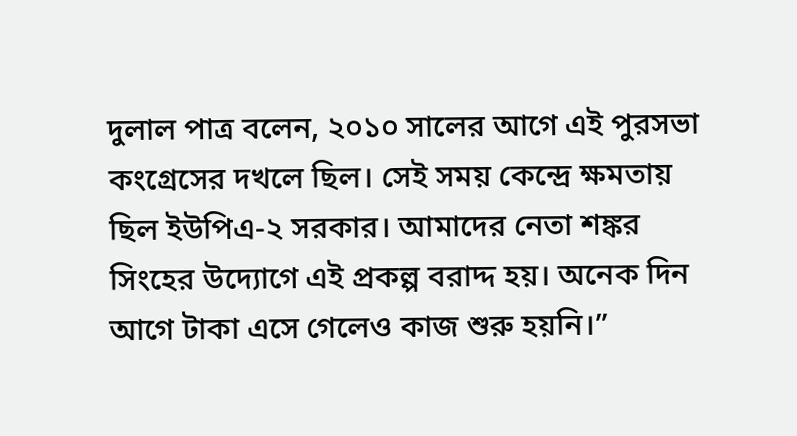দুলাল পাত্র বলেন, ২০১০ সালের আগে এই পুরসভা কংগ্রেসের দখলে ছিল। সেই সময় কেন্দ্রে ক্ষমতায় ছিল ইউপিএ-২ সরকার। আমাদের নেতা শঙ্কর সিংহের উদ্যোগে এই প্রকল্প বরাদ্দ হয়। অনেক দিন আগে টাকা এসে গেলেও কাজ শুরু হয়নি।”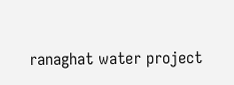ranaghat water project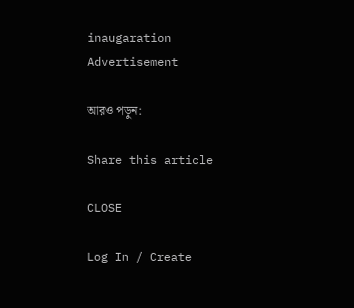inaugaration
Advertisement

আরও পড়ুন:

Share this article

CLOSE

Log In / Create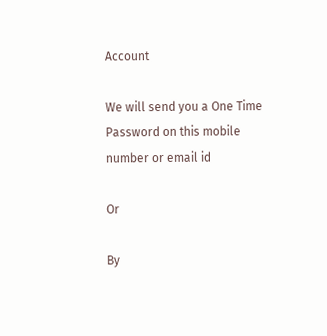Account

We will send you a One Time Password on this mobile number or email id

Or

By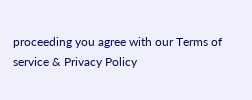proceeding you agree with our Terms of service & Privacy Policy